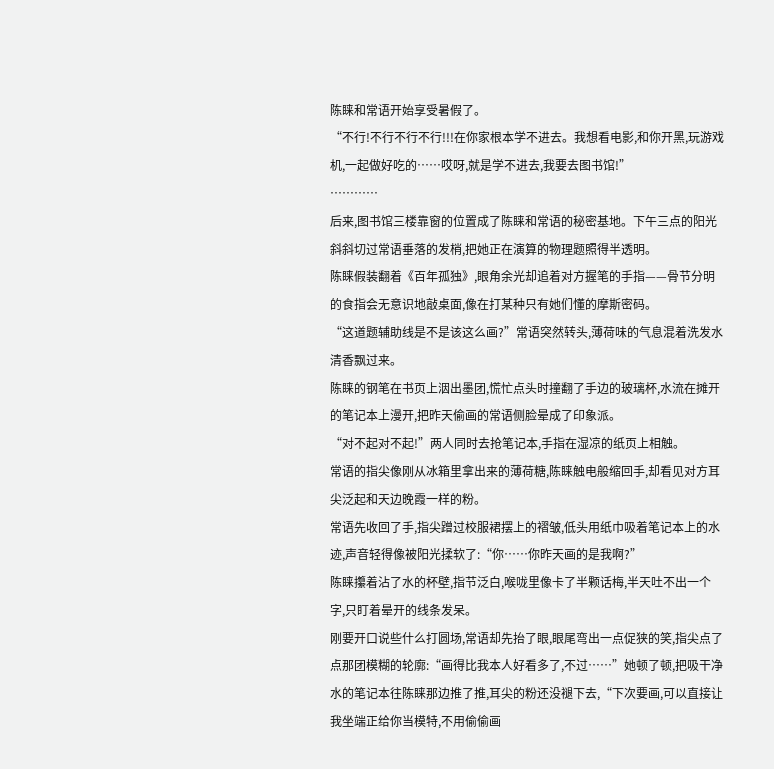陈睐和常语开始享受暑假了。
“不行!不行不行不行!!!在你家根本学不进去。我想看电影,和你开黑,玩游戏机,一起做好吃的……哎呀,就是学不进去,我要去图书馆!”
…………
后来,图书馆三楼靠窗的位置成了陈睐和常语的秘密基地。下午三点的阳光斜斜切过常语垂落的发梢,把她正在演算的物理题照得半透明。
陈睐假装翻着《百年孤独》,眼角余光却追着对方握笔的手指——骨节分明的食指会无意识地敲桌面,像在打某种只有她们懂的摩斯密码。
“这道题辅助线是不是该这么画?”常语突然转头,薄荷味的气息混着洗发水清香飘过来。
陈睐的钢笔在书页上洇出墨团,慌忙点头时撞翻了手边的玻璃杯,水流在摊开的笔记本上漫开,把昨天偷画的常语侧脸晕成了印象派。
“对不起对不起!”两人同时去抢笔记本,手指在湿凉的纸页上相触。
常语的指尖像刚从冰箱里拿出来的薄荷糖,陈睐触电般缩回手,却看见对方耳尖泛起和天边晚霞一样的粉。
常语先收回了手,指尖蹭过校服裙摆上的褶皱,低头用纸巾吸着笔记本上的水迹,声音轻得像被阳光揉软了:“你……你昨天画的是我啊?”
陈睐攥着沾了水的杯壁,指节泛白,喉咙里像卡了半颗话梅,半天吐不出一个字,只盯着晕开的线条发呆。
刚要开口说些什么打圆场,常语却先抬了眼,眼尾弯出一点促狭的笑,指尖点了点那团模糊的轮廓:“画得比我本人好看多了,不过……”她顿了顿,把吸干净水的笔记本往陈睐那边推了推,耳尖的粉还没褪下去,“下次要画,可以直接让我坐端正给你当模特,不用偷偷画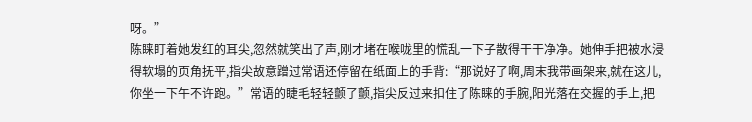呀。”
陈睐盯着她发红的耳尖,忽然就笑出了声,刚才堵在喉咙里的慌乱一下子散得干干净净。她伸手把被水浸得软塌的页角抚平,指尖故意蹭过常语还停留在纸面上的手背:“那说好了啊,周末我带画架来,就在这儿,你坐一下午不许跑。”常语的睫毛轻轻颤了颤,指尖反过来扣住了陈睐的手腕,阳光落在交握的手上,把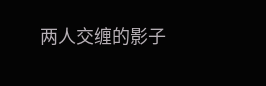两人交缠的影子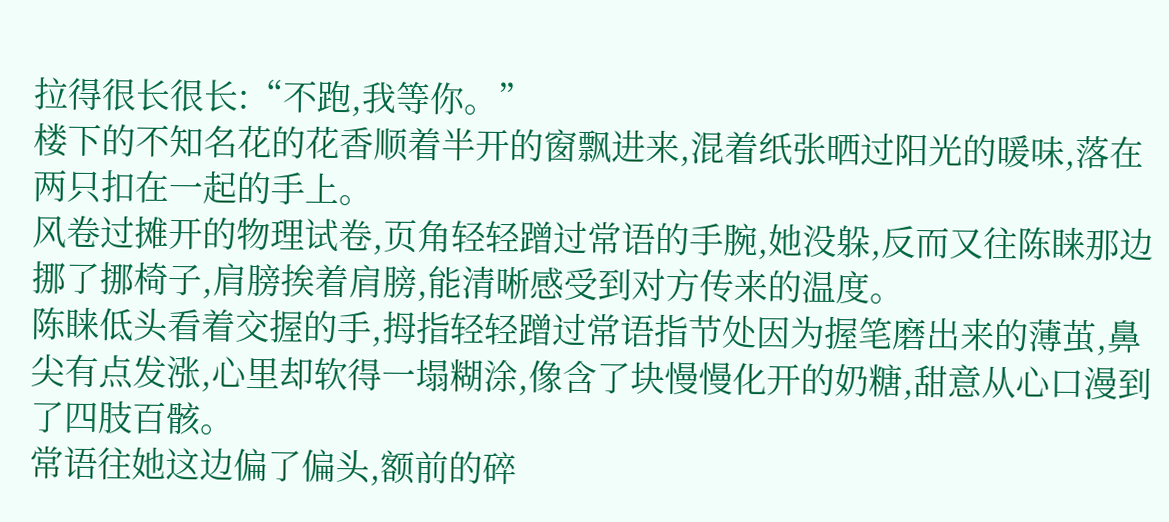拉得很长很长:“不跑,我等你。”
楼下的不知名花的花香顺着半开的窗飘进来,混着纸张晒过阳光的暖味,落在两只扣在一起的手上。
风卷过摊开的物理试卷,页角轻轻蹭过常语的手腕,她没躲,反而又往陈睐那边挪了挪椅子,肩膀挨着肩膀,能清晰感受到对方传来的温度。
陈睐低头看着交握的手,拇指轻轻蹭过常语指节处因为握笔磨出来的薄茧,鼻尖有点发涨,心里却软得一塌糊涂,像含了块慢慢化开的奶糖,甜意从心口漫到了四肢百骸。
常语往她这边偏了偏头,额前的碎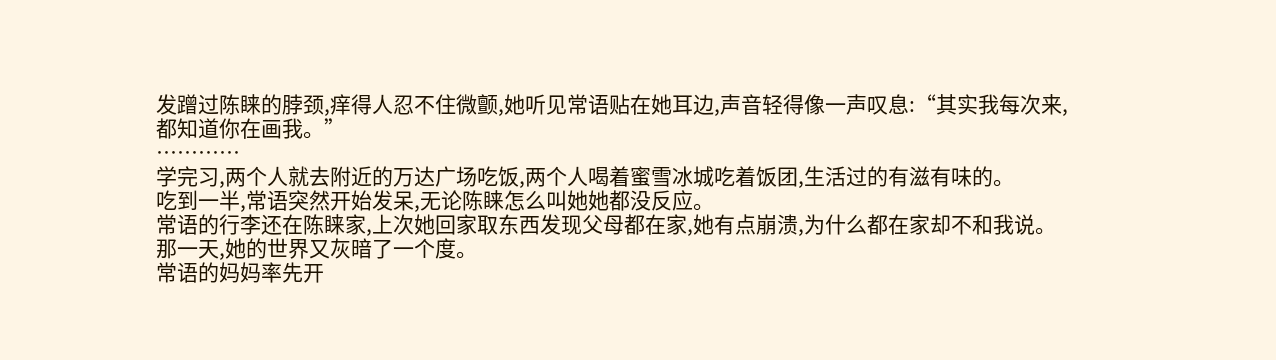发蹭过陈睐的脖颈,痒得人忍不住微颤,她听见常语贴在她耳边,声音轻得像一声叹息:“其实我每次来,都知道你在画我。”
…………
学完习,两个人就去附近的万达广场吃饭,两个人喝着蜜雪冰城吃着饭团,生活过的有滋有味的。
吃到一半,常语突然开始发呆,无论陈睐怎么叫她她都没反应。
常语的行李还在陈睐家,上次她回家取东西发现父母都在家,她有点崩溃,为什么都在家却不和我说。
那一天,她的世界又灰暗了一个度。
常语的妈妈率先开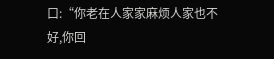口:“你老在人家家麻烦人家也不好,你回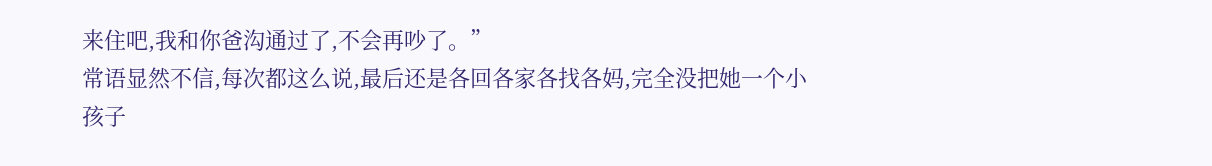来住吧,我和你爸沟通过了,不会再吵了。”
常语显然不信,每次都这么说,最后还是各回各家各找各妈,完全没把她一个小孩子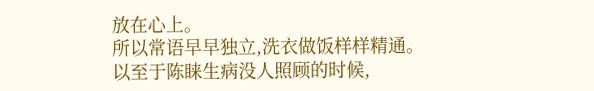放在心上。
所以常语早早独立,洗衣做饭样样精通。
以至于陈睐生病没人照顾的时候,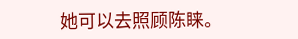她可以去照顾陈睐。